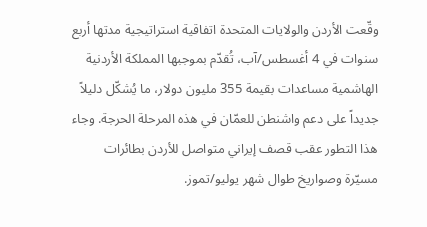وقّعت الأردن والولايات المتحدة اتفاقية استراتيجية مدتها أربع سنوات في 4 أغسطس/آب، تُقدّم بموجبها المملكة الأردنية الهاشمية مساعدات بقيمة 355 مليون دولار، ما يُشكّل دليلاً جديداً على دعم واشنطن للعمّان في هذه المرحلة الحرجة. وجاء هذا التطور عقب قصف إيراني متواصل للأردن بطائرات مسيّرة وصواريخ طوال شهر يوليو/تموز.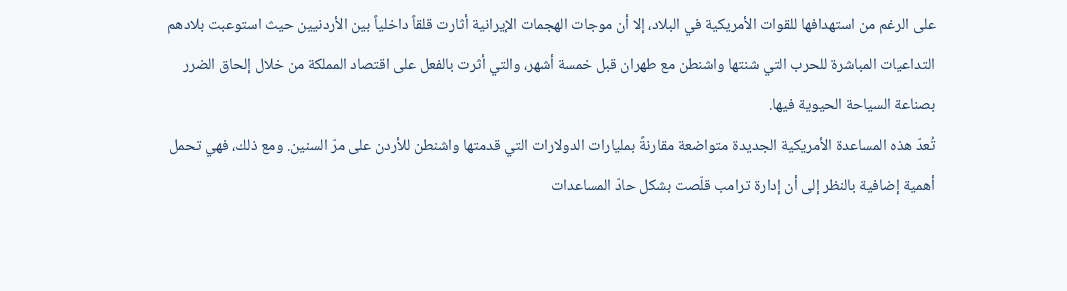على الرغم من استهدافها للقوات الأمريكية في البلاد، إلا أن موجات الهجمات الإيرانية أثارت قلقاً داخلياً بين الأردنيين حيث استوعبت بلادهم التداعيات المباشرة للحرب التي شنتها واشنطن مع طهران قبل خمسة أشهر، والتي أثرت بالفعل على اقتصاد المملكة من خلال إلحاق الضرر بصناعة السياحة الحيوية فيها.
تُعدّ هذه المساعدة الأمريكية الجديدة متواضعة مقارنةً بمليارات الدولارات التي قدمتها واشنطن للأردن على مرّ السنين. ومع ذلك، فهي تحمل أهمية إضافية بالنظر إلى أن إدارة ترامب قلّصت بشكل حادّ المساعدات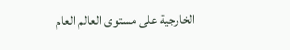الخارجية على مستوى العالم العام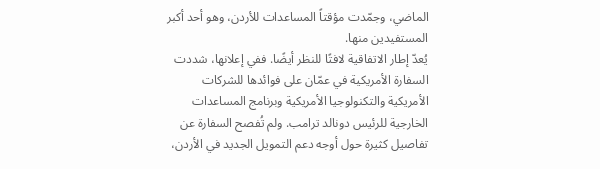الماضي، وجمّدت مؤقتاً المساعدات للأردن، وهو أحد أكبر المستفيدين منها.
يُعدّ إطار الاتفاقية لافتًا للنظر أيضًا. ففي إعلانها، شددت السفارة الأمريكية في عمّان على فوائدها للشركات الأمريكية والتكنولوجيا الأمريكية وبرنامج المساعدات الخارجية للرئيس دونالد ترامب. ولم تُفصح السفارة عن تفاصيل كثيرة حول أوجه دعم التمويل الجديد في الأردن،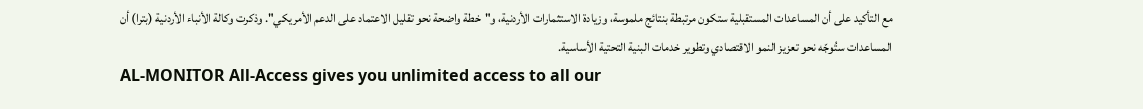مع التأكيد على أن المساعدات المستقبلية ستكون مرتبطة بنتائج ملموسة، وزيادة الاستثمارات الأردنية، و"خطة واضحة نحو تقليل الاعتماد على الدعم الأمريكي". وذكرت وكالة الأنباء الأردنية (بترا) أن المساعدات ستُوجّه نحو تعزيز النمو الاقتصادي وتطوير خدمات البنية التحتية الأساسية.
AL-MONITOR All-Access gives you unlimited access to all our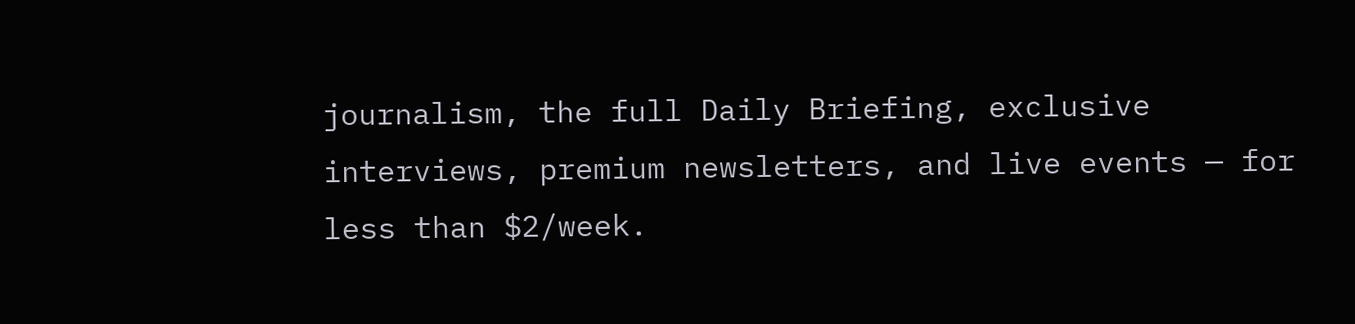journalism, the full Daily Briefing, exclusive interviews, premium newsletters, and live events — for less than $2/week.